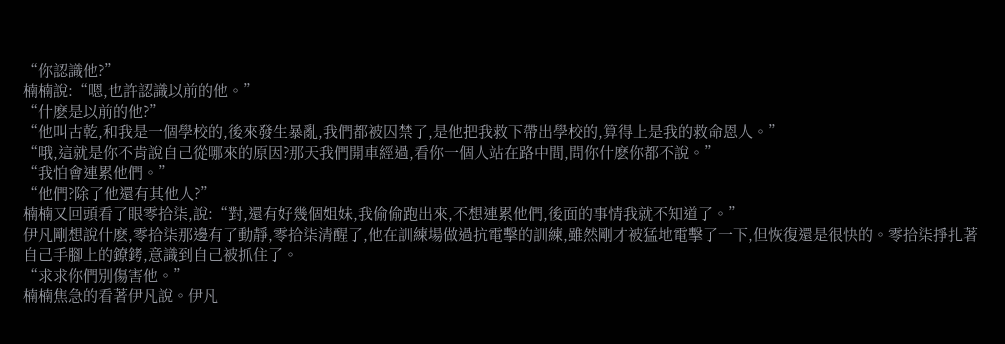“你認識他?”
楠楠說:“嗯,也許認識以前的他。”
“什麽是以前的他?”
“他叫古乾,和我是一個學校的,後來發生暴亂,我們都被囚禁了,是他把我救下帶出學校的,算得上是我的救命恩人。”
“哦,這就是你不肯說自己從哪來的原因?那天我們開車經過,看你一個人站在路中間,問你什麽你都不說。”
“我怕會連累他們。”
“他們?除了他還有其他人?”
楠楠又回頭看了眼零拾柒,說:“對,還有好幾個姐妹,我偷偷跑出來,不想連累他們,後面的事情我就不知道了。”
伊凡剛想說什麽,零拾柒那邊有了動靜,零拾柒清醒了,他在訓練場做過抗電擊的訓練,雖然剛才被猛地電擊了一下,但恢復還是很快的。零拾柒掙扎著自己手腳上的鐐銬,意識到自己被抓住了。
“求求你們別傷害他。”
楠楠焦急的看著伊凡說。伊凡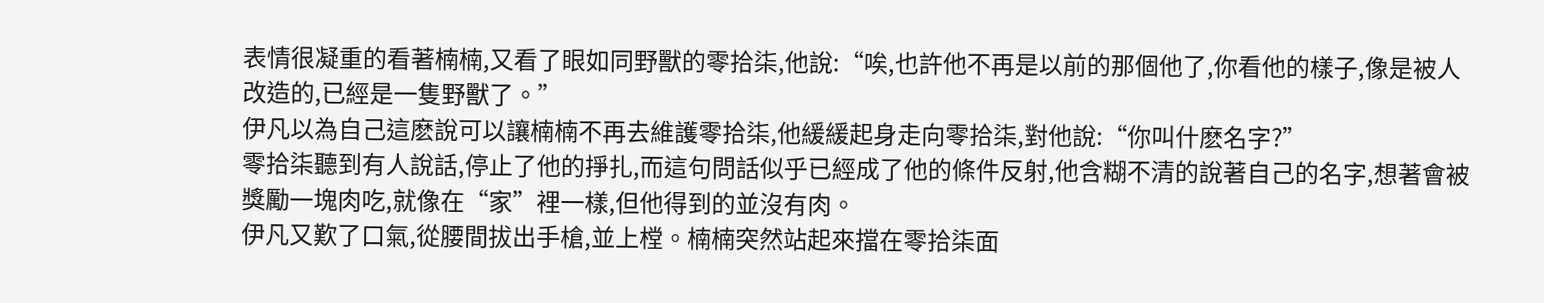表情很凝重的看著楠楠,又看了眼如同野獸的零拾柒,他說:“唉,也許他不再是以前的那個他了,你看他的樣子,像是被人改造的,已經是一隻野獸了。”
伊凡以為自己這麽說可以讓楠楠不再去維護零拾柒,他緩緩起身走向零拾柒,對他說:“你叫什麽名字?”
零拾柒聽到有人說話,停止了他的掙扎,而這句問話似乎已經成了他的條件反射,他含糊不清的說著自己的名字,想著會被獎勵一塊肉吃,就像在“家”裡一樣,但他得到的並沒有肉。
伊凡又歎了口氣,從腰間拔出手槍,並上樘。楠楠突然站起來擋在零拾柒面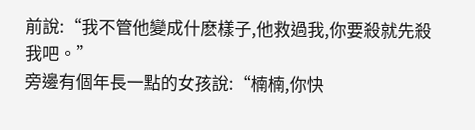前說:“我不管他變成什麽樣子,他救過我,你要殺就先殺我吧。”
旁邊有個年長一點的女孩說:“楠楠,你快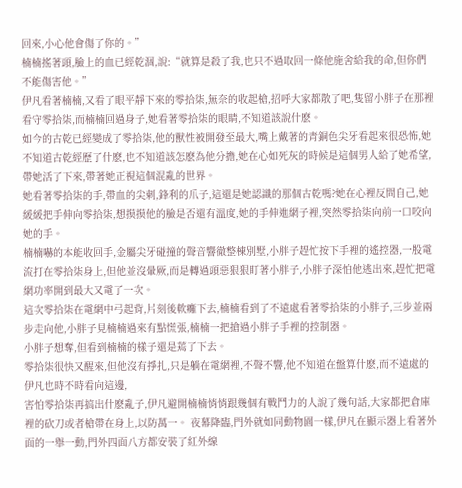回來,小心他會傷了你的。”
楠楠搖著頭,臉上的血已經乾涸,說:“就算是殺了我,也只不過取回一條他施舍給我的命,但你們不能傷害他。”
伊凡看著楠楠,又看了眼平靜下來的零拾柒,無奈的收起槍,招呼大家都散了吧,隻留小胖子在那裡看守零拾柒,而楠楠回過身子,她看著零拾柒的眼睛,不知道該說什麽。
如今的古乾已經變成了零拾柒,他的獸性被開發至最大,嘴上戴著的青銅色尖牙看起來很恐怖,她不知道古乾經歷了什麽,也不知道該怎麽為他分擔,她在心如死灰的時候是這個男人給了她希望,帶她活了下來,帶著她正視這個混亂的世界。
她看著零拾柒的手,帶血的尖刺,鋒利的爪子,這還是她認識的那個古乾嗎?她在心裡反問自己,她緩緩把手伸向零拾柒,想摸摸他的臉是否還有溫度,她的手伸進網子裡,突然零拾柒向前一口咬向她的手。
楠楠嚇的本能收回手,金屬尖牙碰撞的聲音響徹整棟別墅,小胖子趕忙按下手裡的遙控器,一股電流打在零拾柒身上,但他並沒暈厥,而是轉過頭惡狠狠盯著小胖子,小胖子深怕他逃出來,趕忙把電網功率開到最大又電了一次。
這次零拾柒在電網中弓起背,片刻後軟癱下去,楠楠看到了不遠處看著零拾柒的小胖子,三步並兩步走向他,小胖子見楠楠過來有點慌張,楠楠一把搶過小胖子手裡的控制器。
小胖子想奪,但看到楠楠的樣子還是蔫了下去。
零拾柒很快又醒來,但他沒有掙扎,只是躺在電網裡,不聲不響,他不知道在盤算什麽,而不遠處的伊凡也時不時看向這邊,
害怕零拾柒再搞出什麽亂子,伊凡避開楠楠悄悄跟幾個有戰鬥力的人說了幾句話,大家都把倉庫裡的砍刀或者槍帶在身上,以防萬一。 夜幕降臨,門外就如同動物園一樣,伊凡在顯示器上看著外面的一舉一動,門外四面八方都安裝了紅外線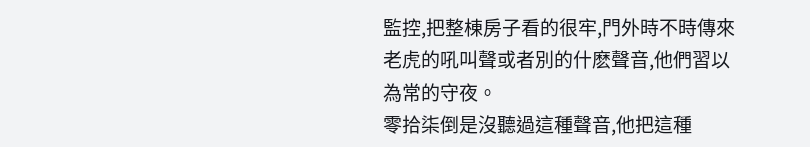監控,把整棟房子看的很牢,門外時不時傳來老虎的吼叫聲或者別的什麽聲音,他們習以為常的守夜。
零拾柒倒是沒聽過這種聲音,他把這種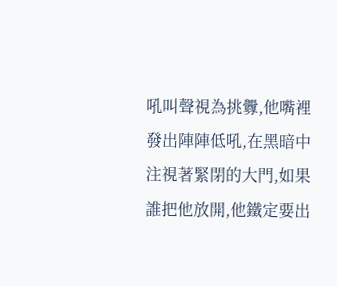吼叫聲視為挑釁,他嘴裡發出陣陣低吼,在黑暗中注視著緊閉的大門,如果誰把他放開,他鐵定要出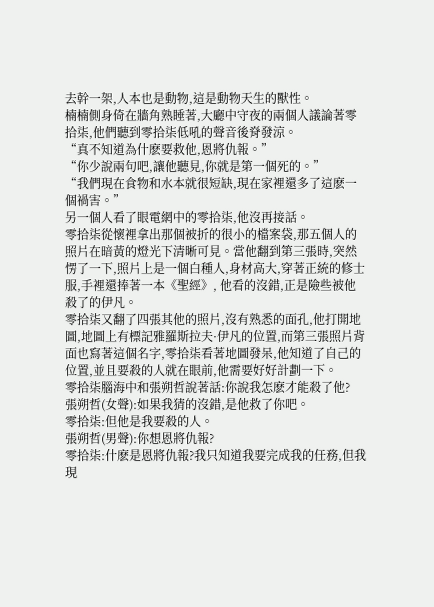去幹一架,人本也是動物,這是動物天生的獸性。
楠楠側身倚在牆角熟睡著,大廳中守夜的兩個人議論著零拾柒,他們聽到零拾柒低吼的聲音後脊發涼。
“真不知道為什麽要救他,恩將仇報。”
“你少說兩句吧,讓他聽見,你就是第一個死的。”
“我們現在食物和水本就很短缺,現在家裡還多了這麽一個禍害。”
另一個人看了眼電網中的零拾柒,他沒再接話。
零拾柒從懷裡拿出那個被折的很小的檔案袋,那五個人的照片在暗黃的燈光下清晰可見。當他翻到第三張時,突然愣了一下,照片上是一個白種人,身材高大,穿著正統的修士服,手裡還捧著一本《聖經》, 他看的沒錯,正是險些被他殺了的伊凡。
零拾柒又翻了四張其他的照片,沒有熟悉的面孔,他打開地圖,地圖上有標記雅羅斯拉夫·伊凡的位置,而第三張照片背面也寫著這個名字,零拾柒看著地圖發呆,他知道了自己的位置,並且要殺的人就在眼前,他需要好好計劃一下。
零拾柒腦海中和張朔哲說著話:你說我怎麽才能殺了他?
張朔哲(女聲):如果我猜的沒錯,是他救了你吧。
零拾柒:但他是我要殺的人。
張朔哲(男聲):你想恩將仇報?
零拾柒:什麽是恩將仇報?我只知道我要完成我的任務,但我現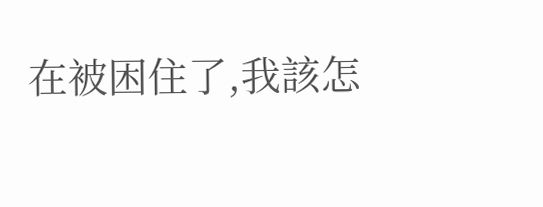在被困住了,我該怎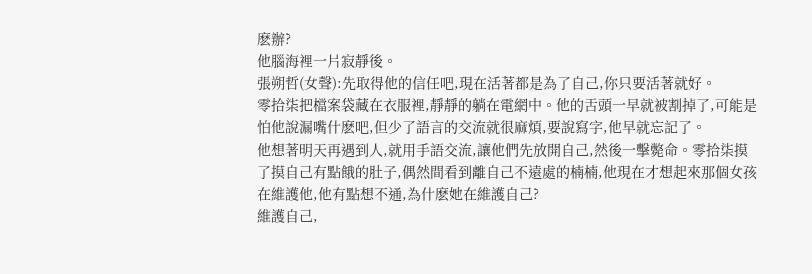麽辦?
他腦海裡一片寂靜後。
張朔哲(女聲):先取得他的信任吧,現在活著都是為了自己,你只要活著就好。
零拾柒把檔案袋藏在衣服裡,靜靜的躺在電網中。他的舌頭一早就被割掉了,可能是怕他說漏嘴什麽吧,但少了語言的交流就很麻煩,要說寫字,他早就忘記了。
他想著明天再遇到人,就用手語交流,讓他們先放開自己,然後一擊斃命。零拾柒摸了摸自己有點餓的肚子,偶然間看到離自己不遠處的楠楠,他現在才想起來那個女孩在維護他,他有點想不通,為什麽她在維護自己?
維護自己,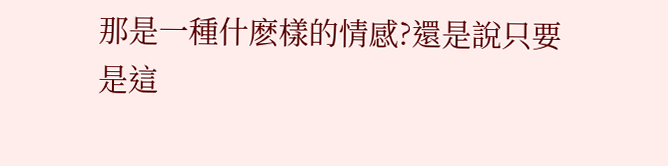那是一種什麽樣的情感?還是說只要是這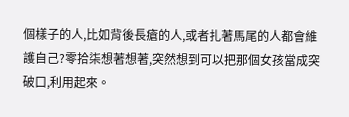個樣子的人,比如背後長瘡的人,或者扎著馬尾的人都會維護自己?零拾柒想著想著,突然想到可以把那個女孩當成突破口,利用起來。